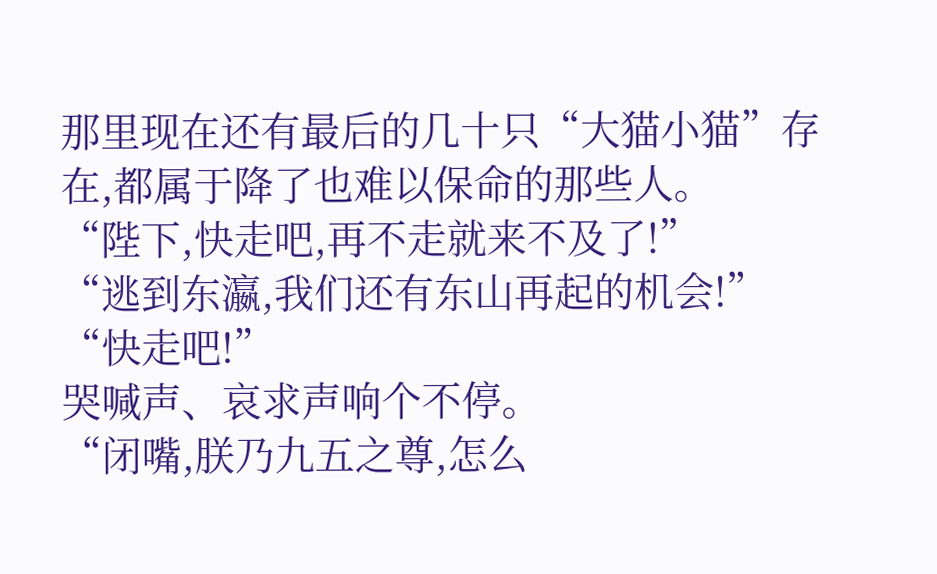那里现在还有最后的几十只“大猫小猫”存在,都属于降了也难以保命的那些人。
“陛下,快走吧,再不走就来不及了!”
“逃到东瀛,我们还有东山再起的机会!”
“快走吧!”
哭喊声、哀求声响个不停。
“闭嘴,朕乃九五之尊,怎么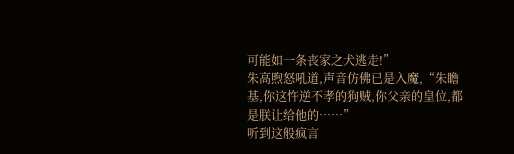可能如一条丧家之犬逃走!”
朱高煦怒吼道,声音仿佛已是入魔,“朱瞻基,你这忤逆不孝的狗贼,你父亲的皇位,都是朕让给他的……”
听到这般疯言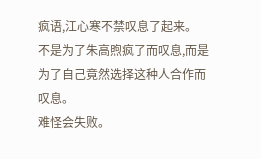疯语,江心寒不禁叹息了起来。
不是为了朱高煦疯了而叹息,而是为了自己竟然选择这种人合作而叹息。
难怪会失败。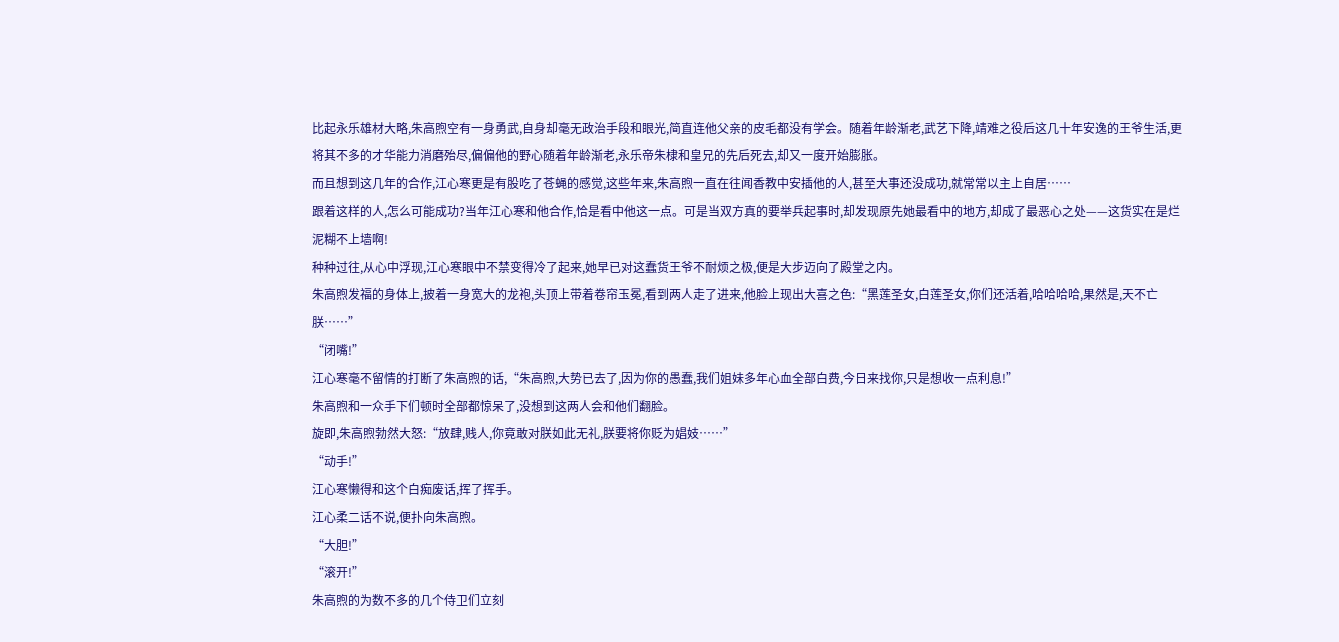比起永乐雄材大略,朱高煦空有一身勇武,自身却毫无政治手段和眼光,简直连他父亲的皮毛都没有学会。随着年龄渐老,武艺下降,靖难之役后这几十年安逸的王爷生活,更将其不多的才华能力消磨殆尽,偏偏他的野心随着年龄渐老,永乐帝朱棣和皇兄的先后死去,却又一度开始膨胀。
而且想到这几年的合作,江心寒更是有股吃了苍蝇的感觉,这些年来,朱高煦一直在往闻香教中安插他的人,甚至大事还没成功,就常常以主上自居……
跟着这样的人,怎么可能成功?当年江心寒和他合作,恰是看中他这一点。可是当双方真的要举兵起事时,却发现原先她最看中的地方,却成了最恶心之处——这货实在是烂泥糊不上墙啊!
种种过往,从心中浮现,江心寒眼中不禁变得冷了起来,她早已对这蠢货王爷不耐烦之极,便是大步迈向了殿堂之内。
朱高煦发福的身体上,披着一身宽大的龙袍,头顶上带着卷帘玉冕,看到两人走了进来,他脸上现出大喜之色:“黑莲圣女,白莲圣女,你们还活着,哈哈哈哈,果然是,天不亡朕……”
“闭嘴!”
江心寒毫不留情的打断了朱高煦的话,“朱高煦,大势已去了,因为你的愚蠢,我们姐妹多年心血全部白费,今日来找你,只是想收一点利息!”
朱高煦和一众手下们顿时全部都惊呆了,没想到这两人会和他们翻脸。
旋即,朱高煦勃然大怒:“放肆,贱人,你竟敢对朕如此无礼,朕要将你贬为娼妓……”
“动手!”
江心寒懒得和这个白痴废话,挥了挥手。
江心柔二话不说,便扑向朱高煦。
“大胆!”
“滚开!”
朱高煦的为数不多的几个侍卫们立刻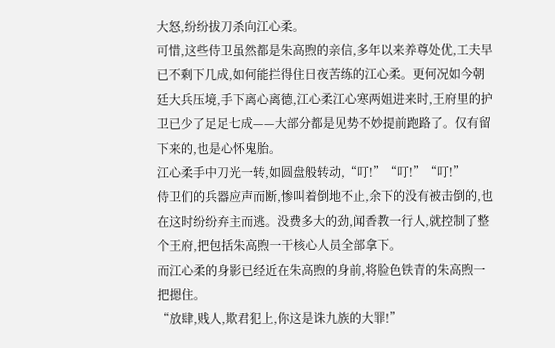大怒,纷纷拔刀杀向江心柔。
可惜,这些侍卫虽然都是朱高煦的亲信,多年以来养尊处优,工夫早已不剩下几成,如何能拦得住日夜苦练的江心柔。更何况如今朝廷大兵压境,手下离心离德,江心柔江心寒两姐进来时,王府里的护卫已少了足足七成——大部分都是见势不妙提前跑路了。仅有留下来的,也是心怀鬼胎。
江心柔手中刀光一转,如圆盘般转动,“叮!”“叮!”“叮!”
侍卫们的兵器应声而断,惨叫着倒地不止,余下的没有被击倒的,也在这时纷纷弃主而逃。没费多大的劲,闻香教一行人,就控制了整个王府,把包括朱高煦一干核心人员全部拿下。
而江心柔的身影已经近在朱高煦的身前,将脸色铁青的朱高煦一把摁住。
“放肆,贱人,欺君犯上,你这是诛九族的大罪!”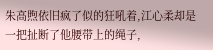朱高煦依旧疯了似的狂吼着,江心柔却是一把扯断了他腰带上的绳子,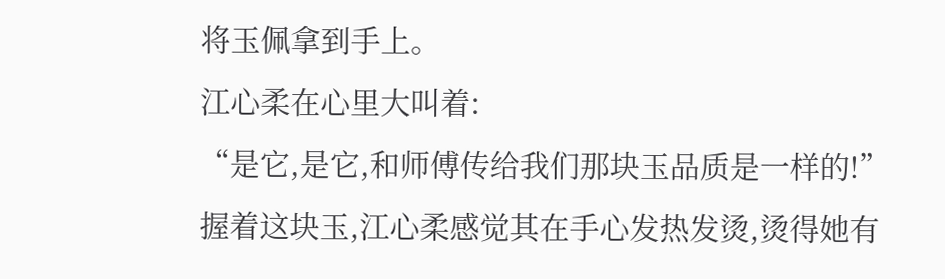将玉佩拿到手上。
江心柔在心里大叫着:
“是它,是它,和师傅传给我们那块玉品质是一样的!”
握着这块玉,江心柔感觉其在手心发热发烫,烫得她有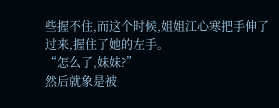些握不住,而这个时候,姐姐江心寒把手伸了过来,握住了她的左手。
“怎么了,妹妹?”
然后就象是被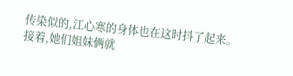传染似的,江心寒的身体也在这时抖了起来。
接着,她们姐妹俩就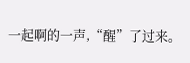一起啊的一声,“醒”了过来。